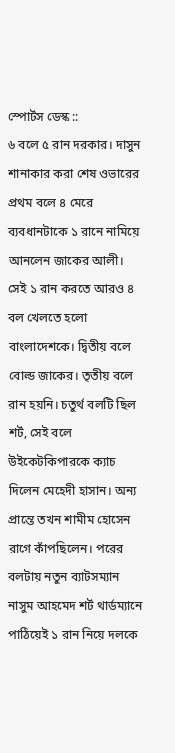স্পোর্টস ডেস্ক ::
৬ বলে ৫ রান দরকার। দাসুন শানাকার করা শেষ ওভারের প্রথম বলে ৪ মেরে ব্যবধানটাকে ১ রানে নামিয়ে আনলেন জাকের আলী। সেই ১ রান করতে আরও ৪ বল খেলতে হলো বাংলাদেশকে। দ্বিতীয় বলে বোল্ড জাকের। তৃতীয় বলে রান হয়নি। চতুর্থ বলটি ছিল শর্ট, সেই বলে উইকেটকিপারকে ক্যাচ দিলেন মেহেদী হাসান। অন্য প্রান্তে তখন শামীম হোসেন রাগে কাঁপছিলেন। পরের বলটায় নতুন ব্যাটসম্যান নাসুম আহমেদ শর্ট থার্ডম্যানে পাঠিয়েই ১ রান নিয়ে দলকে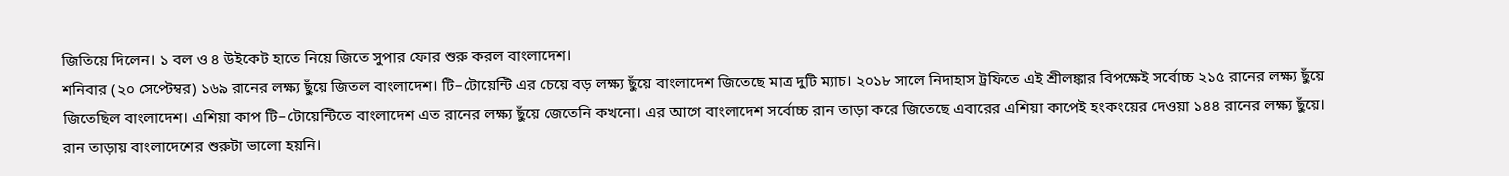জিতিয়ে দিলেন। ১ বল ও ৪ উইকেট হাতে নিয়ে জিতে সুপার ফোর শুরু করল বাংলাদেশ।
শনিবার (২০ সেপ্টেম্বর) ১৬৯ রানের লক্ষ্য ছুঁয়ে জিতল বাংলাদেশ। টি–টোয়েন্টি এর চেয়ে বড় লক্ষ্য ছুঁয়ে বাংলাদেশ জিতেছে মাত্র দুটি ম্যাচ। ২০১৮ সালে নিদাহাস ট্রফিতে এই শ্রীলঙ্কার বিপক্ষেই সর্বোচ্চ ২১৫ রানের লক্ষ্য ছুঁয়ে জিতেছিল বাংলাদেশ। এশিয়া কাপ টি–টোয়েন্টিতে বাংলাদেশ এত রানের লক্ষ্য ছুঁয়ে জেতেনি কখনো। এর আগে বাংলাদেশ সর্বোচ্চ রান তাড়া করে জিতেছে এবারের এশিয়া কাপেই হংকংয়ের দেওয়া ১৪৪ রানের লক্ষ্য ছুঁয়ে।
রান তাড়ায় বাংলাদেশের শুরুটা ভালো হয়নি।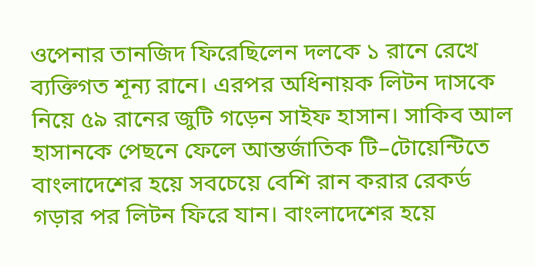ওপেনার তানজিদ ফিরেছিলেন দলকে ১ রানে রেখে ব্যক্তিগত শূন্য রানে। এরপর অধিনায়ক লিটন দাসকে নিয়ে ৫৯ রানের জুটি গড়েন সাইফ হাসান। সাকিব আল হাসানকে পেছনে ফেলে আন্তর্জাতিক টি–টোয়েন্টিতে বাংলাদেশের হয়ে সবচেয়ে বেশি রান করার রেকর্ড গড়ার পর লিটন ফিরে যান। বাংলাদেশের হয়ে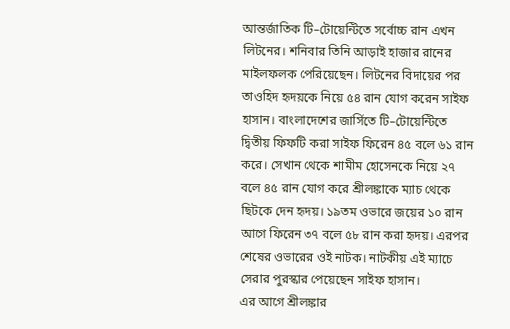আন্তর্জাতিক টি–টোয়েন্টিতে সর্বোচ্চ রান এখন লিটনের। শনিবার তিনি আড়াই হাজার রানের মাইলফলক পেরিয়েছেন। লিটনের বিদায়ের পর তাওহিদ হৃদয়কে নিয়ে ৫৪ রান যোগ করেন সাইফ হাসান। বাংলাদেশের জার্সিতে টি–টোয়েন্টিতে দ্বিতীয় ফিফটি করা সাইফ ফিরেন ৪৫ বলে ৬১ রান করে। সেখান থেকে শামীম হোসেনকে নিয়ে ২৭ বলে ৪৫ রান যোগ করে শ্রীলঙ্কাকে ম্যাচ থেকে ছিটকে দেন হৃদয়। ১৯তম ওভারে জয়ের ১০ রান আগে ফিরেন ৩৭ বলে ৫৮ রান করা হৃদয়। এরপর শেষের ওভারের ওই নাটক। নাটকীয় এই ম্যাচে সেরার পুরস্কার পেয়েছেন সাইফ হাসান।
এর আগে শ্রীলঙ্কার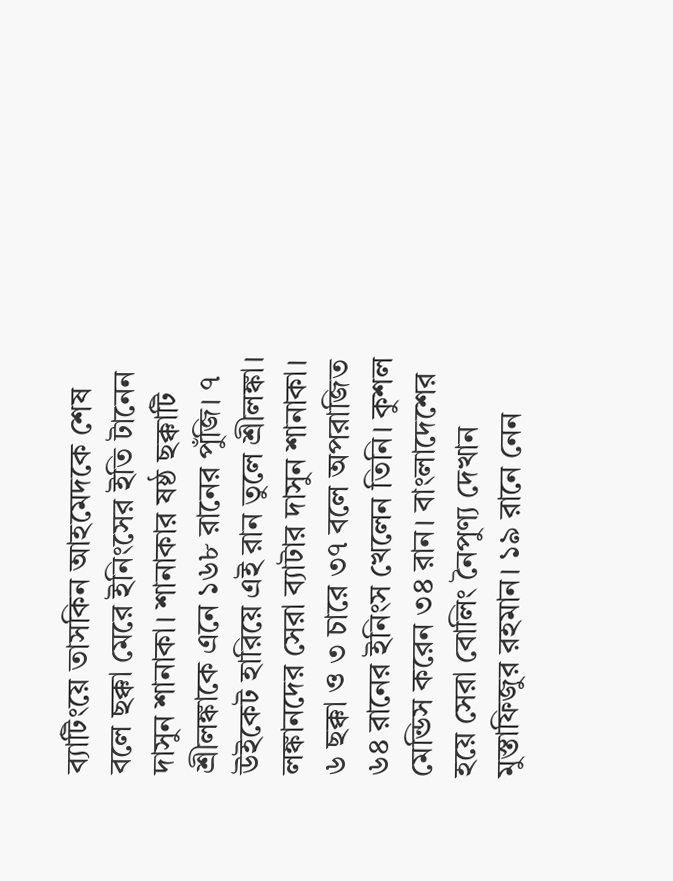ব্যাটিংয়ে তাসকিন আহমেদকে শেষ বলে ছক্কা মেরে ইনিংসের ইতি টানেন দাসুন শানাকা। শানাকার ষষ্ঠ ছক্কাটি শ্রীলঙ্কাকে এনে ১৬৮ রানের পুঁজি। ৭ উইকেট হারিয়ে এই রান তুলে শ্রীলঙ্কা। লঙ্কানদের সেরা ব্যাটার দাসুন শানাকা। ৬ ছক্কা ও ৩ চারে ৩৭ বলে অপরাজিত ৬৪ রানের ইনিংস খেলেন তিনি। কুশল মেন্ডিস করেন ৩৪ রান। বাংলাদেশের হয়ে সেরা বোলিং নৈপুণ্য দেখান মুস্তাফিজুর রহমান। ১৯ রানে নেন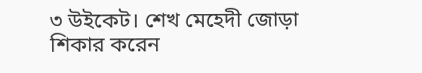৩ উইকেট। শেখ মেহেদী জোড়া শিকার করেন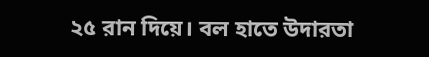২৫ রান দিয়ে। বল হাতে উদারতা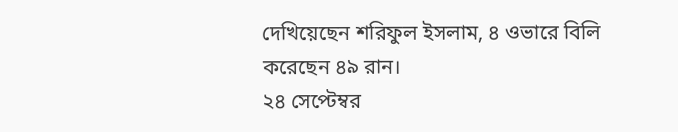দেখিয়েছেন শরিফুল ইসলাম, ৪ ওভারে বিলি করেছেন ৪৯ রান।
২৪ সেপ্টেম্বর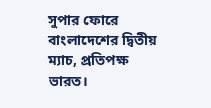সুপার ফোরে বাংলাদেশের দ্বিতীয় ম্যাচ, প্রতিপক্ষ ভারত।